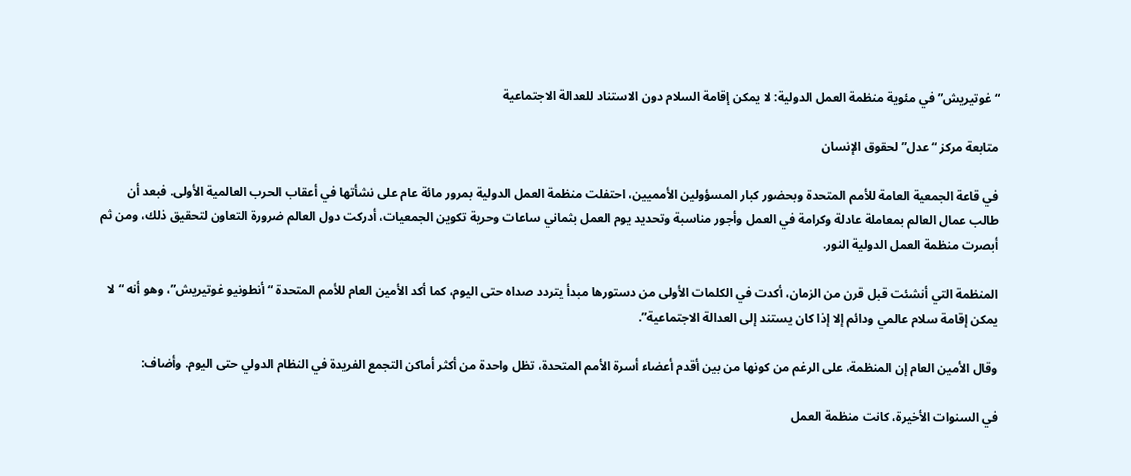“غوتيريش” في مئوية منظمة العمل الدولية: لا يمكن إقامة السلام دون الاستناد للعدالة الاجتماعية

متابعة مركز “عدل” لحقوق الإنسان

في قاعة الجمعية العامة للأمم المتحدة وبحضور كبار المسؤولين الأمميين، احتفلت منظمة العمل الدولية بمرور مائة عام على نشأتها في أعقاب الحرب العالمية الأولى. فبعد أن طالب عمال العالم بمعاملة عادلة وكرامة في العمل وأجور مناسبة وتحديد يوم العمل بثماني ساعات وحرية تكوين الجمعيات، أدركت دول العالم ضرورة التعاون لتحقيق ذلك، ومن ثم أبصرت منظمة العمل الدولية النور.

المنظمة التي أنشئت قبل قرن من الزمان، أكدت في الكلمات الأولى من دستورها مبدأ يتردد صداه حتى اليوم، كما أكد الأمين العام للأمم المتحدة “أنطونيو غوتيريش”، وهو أنه “لا يمكن إقامة سلام عالمي ودائم إلا إذا كان يستند إلى العدالة الاجتماعية”.

وقال الأمين العام إن المنظمة، على الرغم من كونها من بين أقدم أعضاء أسرة الأمم المتحدة، تظل واحدة من أكثر أماكن التجمع الفريدة في النظام الدولي حتى اليوم. وأضاف:

في السنوات الأخيرة، كانت منظمة العمل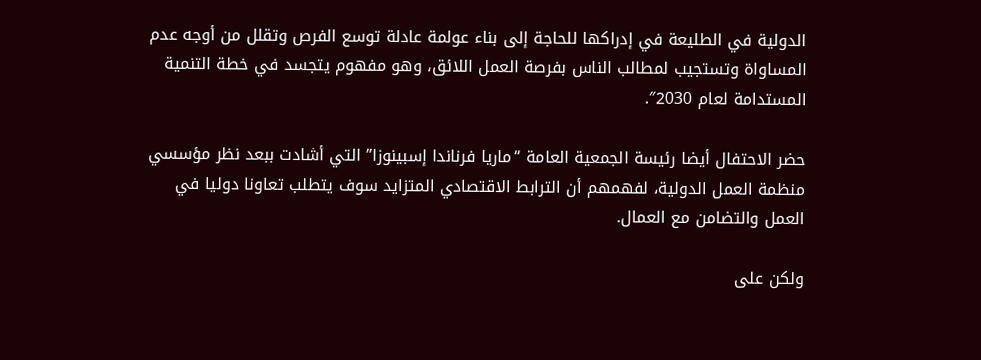الدولية في الطليعة في إدراكها للحاجة إلى بناء عولمة عادلة توسع الفرص وتقلل من أوجه عدم المساواة وتستجيب لمطالب الناس بفرصة العمل اللائق، وهو مفهوم يتجسد في خطة التنمية المستدامة لعام 2030″.

حضر الاحتفال أيضا رئيسة الجمعية العامة “ماريا فرناندا إسبينوزا” التي أشادت ببعد نظر مؤسسي منظمة العمل الدولية، لفهمهم أن الترابط الاقتصادي المتزايد سوف يتطلب تعاونا دوليا في العمل والتضامن مع العمال.

ولكن على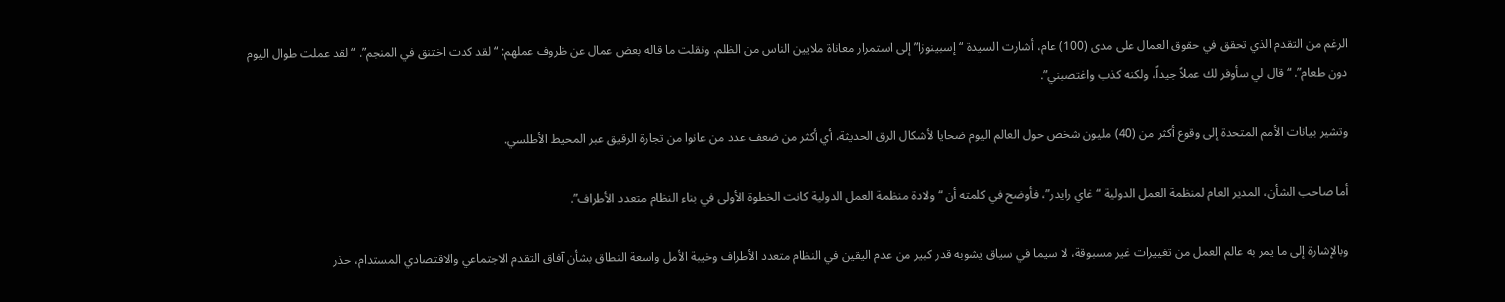الرغم من التقدم الذي تحقق في حقوق العمال على مدى (100) عام، أشارت السيدة “إسبينوزا” إلى استمرار معاناة ملايين الناس من الظلم. ونقلت ما قاله بعض عمال عن ظروف عملهم: “لقد كدت اختنق في المنجم”. “لقد عملت طوال اليوم دون طعام”. “قال لي سأوفر لك عملاً جيداً، ولكنه كذب واغتصبني”.

وتشير بيانات الأمم المتحدة إلى وقوع أكثر من (40) مليون شخص حول العالم اليوم ضحايا لأشكال الرق الحديثة، أي أكثر من ضعف عدد من عانوا من تجارة الرقيق عبر المحيط الأطلسي.

أما صاحب الشأن، المدير العام لمنظمة العمل الدولية “غاي رايدر”، فأوضح في كلمته أن “ولادة منظمة العمل الدولية كانت الخطوة الأولى في بناء النظام متعدد الأطراف”.

وبالإشارة إلى ما يمر به عالم العمل من تغييرات غير مسبوقة، لا سيما في سياق يشوبه قدر كبير من عدم اليقين في النظام متعدد الأطراف وخيبة الأمل واسعة النطاق بشأن آفاق التقدم الاجتماعي والاقتصادي المستدام، حذر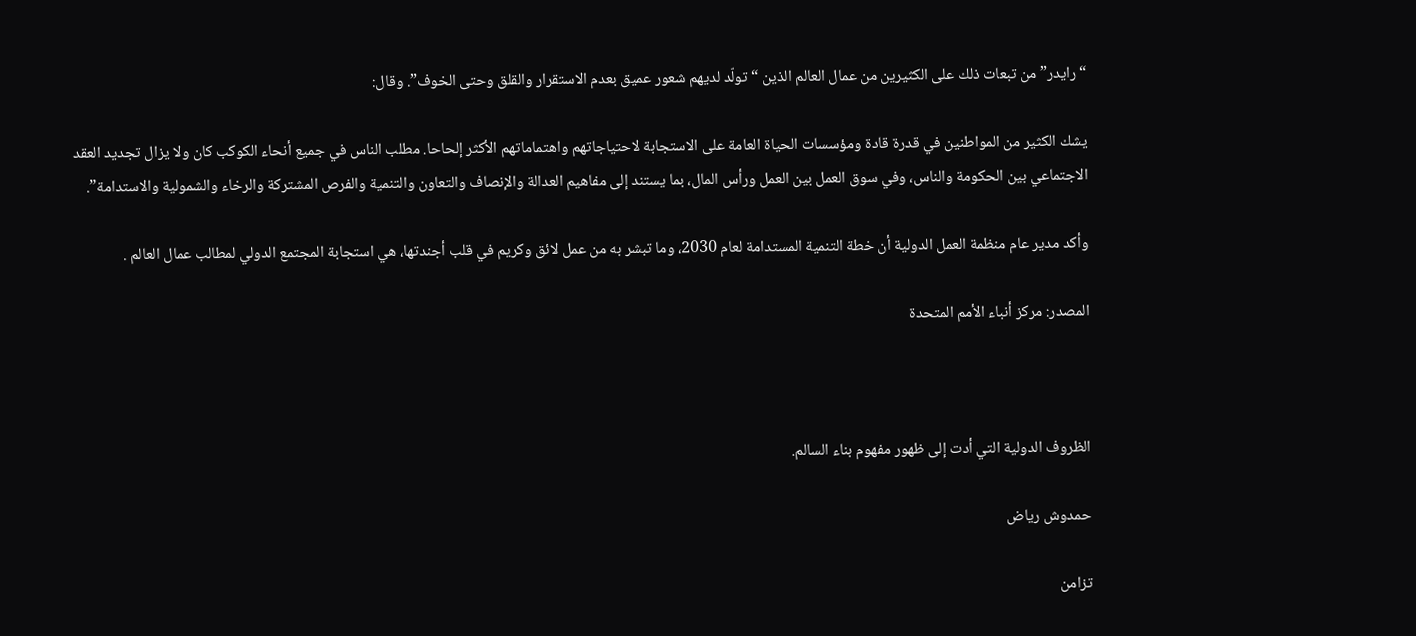“رايدر” من تبعات ذلك على الكثيرين من عمال العالم الذين “تولّد لديهم شعور عميق بعدم الاستقرار والقلق وحتى الخوف”. وقال:

يشك الكثير من المواطنين في قدرة قادة ومؤسسات الحياة العامة على الاستجابة لاحتياجاتهم واهتماماتهم الأكثر إلحاحا. مطلب الناس في جميع أنحاء الكوكب كان ولا يزال تجديد العقد الاجتماعي بين الحكومة والناس، وفي سوق العمل بين العمل ورأس المال، بما يستند إلى مفاهيم العدالة والإنصاف والتعاون والتنمية والفرص المشتركة والرخاء والشمولية والاستدامة”.

وأكد مدير عام منظمة العمل الدولية أن خطة التنمية المستدامة لعام 2030، وما تبشر به من عمل لائق وكريم في قلب أجندتها، هي استجابة المجتمع الدولي لمطالب عمال العالم .

المصدر: مركز أنباء الأمم المتحدة



الظروف الدولية التي أدت إلى ظهور مفهوم بناء السالم.

حمدوش رياض

تزامن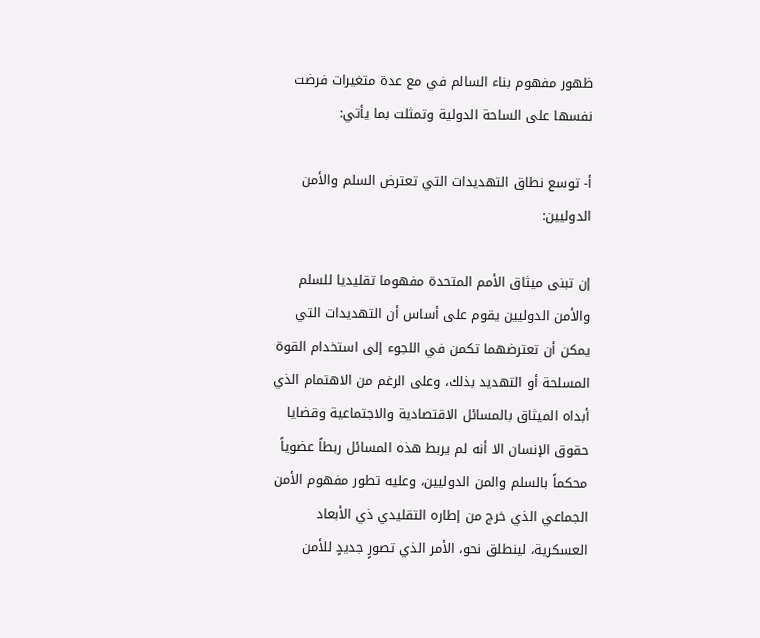ظهور مفهوم بناء السالم في مع عدة متغيرات فرضت نفسها على الساحة الدولية وتمثلت بما يأتي:

أ- توسع نطاق التهديدات التي تعترض السلم والأمن الدوليين:

إن تبنى ميثاق الأمم المتحدة مفهوما تقليديا للسلم والأمن الدوليين يقوم على أساس أن التهديدات التي يمكن أن تعترضهما تكمن في اللجوء إلى استخدام القوة المسلحة أو التهديد بذلك، وعلى الرغم من الاهتمام الذي أبداه الميثاق بالمسائل الاقتصادية والاجتماعية وقضايا حقوق الإنسان الا أنه لم يربط هذه المسائل ربطاً عضوياً محكماً بالسلم والمن الدوليين، وعليه تطور مفهوم الأمن الجماعي الذي خرج من إطاره التقليدي ذي الأبعاد العسكرية، لينطلق نحو، الأمر الذي تصورٍ جديدٍ للأمن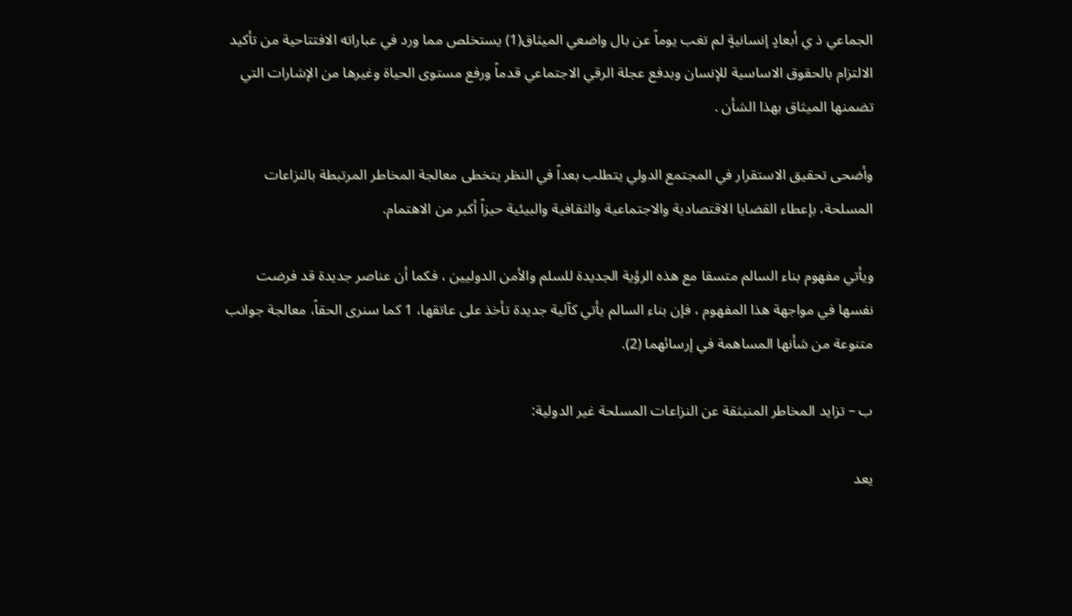الجماعي ذ ي أبعادٍ إنسانيةٍ لم تغب يوماً عن بال واضعي الميثاق(1) يستخلص مما ورد في عباراته الافتتاحية من تأكيد الالتزام بالحقوق الاساسية للإنسان وبدفع عجلة الرقي الاجتماعي قدماً ورفع مستوى الحياة وغيرها من الإشارات التي تضمنها الميثاق بهذا الشأن .

وأضحى تحقيق الاستقرار في المجتمع الدولي يتطلب بعداً في النظر يتخطى معالجة المخاطر المرتبطة بالنزاعات المسلحة، بإعطاء القضايا الاقتصادية والاجتماعية والثقافية والبيئية حيزاً أكبر من الاهتمام.

ويأتي مفهوم بناء السالم متسقا مع هذه الرؤية الجديدة للسلم والأمن الدوليين ، فكما أن عناصر جديدة قد فرضت نفسها في مواجهة هذا المفهوم ، فإن بناء السالم يأتي كآلية جديدة تأخذ على عاتقها، 1 كما سنرى الحقاً، معالجة جوانب متنوعة من شأنها المساهمة في إرسائهما (2).

ب – تزايد المخاطر المنبثقة عن النزاعات المسلحة غير الدولية:

يعد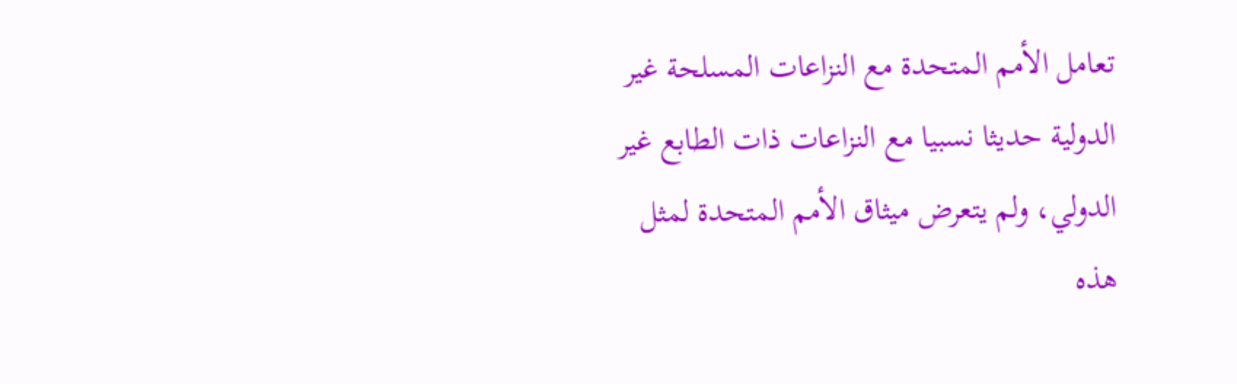تعامل الأمم المتحدة مع النزاعات المسلحة غير الدولية حديثا نسبيا مع النزاعات ذات الطابع غير الدولي، ولم يتعرض ميثاق الأمم المتحدة لمثل هذه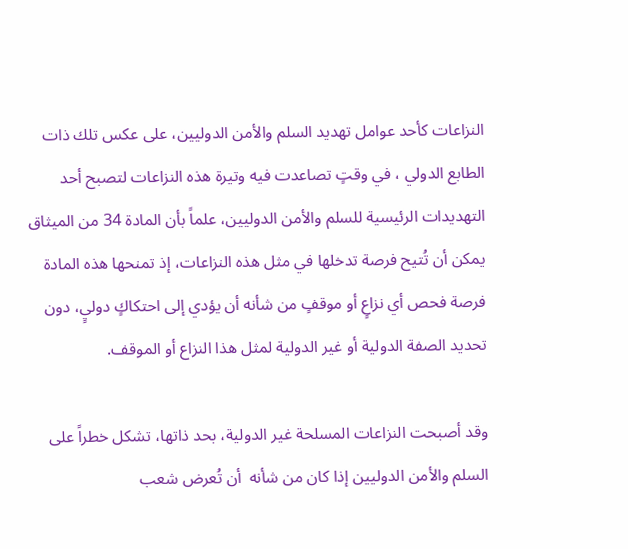النزاعات كأحد عوامل تهديد السلم والأمن الدوليين، على عكس تلك ذات الطابع الدولي ، في وقتٍ تصاعدت فيه وتيرة هذه النزاعات لتصبح أحد التهديدات الرئيسية للسلم والأمن الدوليين، علماً بأن المادة 34 من الميثاق يمكن أن تُتيح فرصة تدخلها في مثل هذه النزاعات، إذ تمنحها هذه المادة فرصة فحص أي نزاعٍ أو موقفٍ من شأنه أن يؤدي إلى احتكاكٍ دوليٍ، دون تحديد الصفة الدولية أو غير الدولية لمثل هذا النزاع أو الموقف.

وقد أصبحت النزاعات المسلحة غير الدولية، بحد ذاتها، تشكل خطراً على السلم والأمن الدوليين إذا كان من شأنه  أن تُعرض شعب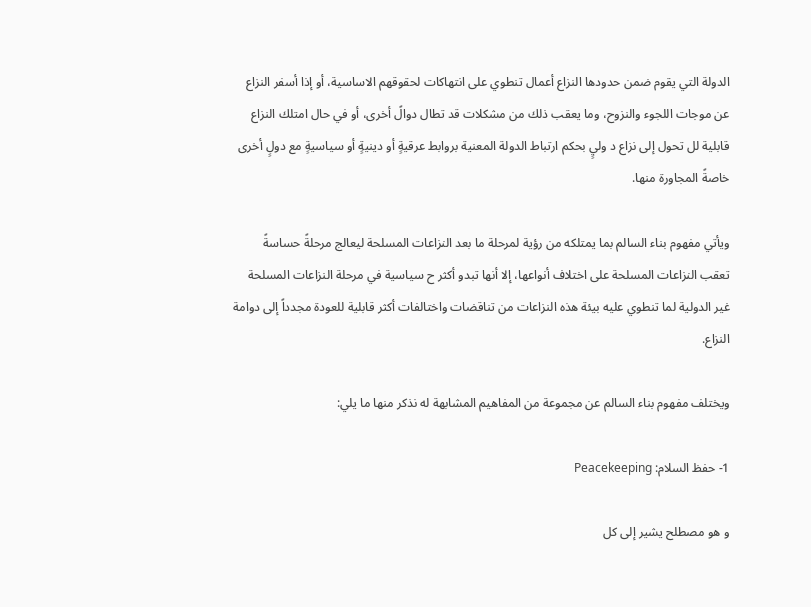الدولة التي يقوم ضمن حدودها النزاع أعمال تنطوي على انتهاكات لحقوقهم الاساسية، أو إذا أسفر النزاع عن موجات اللجوء والنزوح، وما يعقب ذلك من مشكلات قد تطال دوالً أخرى، أو في حال امتلك النزاع قابلية لل تحول إلى نزاع د وليٍ بحكم ارتباط الدولة المعنية بروابط عرقيةٍ أو دينيةٍ أو سياسيةٍ مع دولٍ أخرى خاصةً المجاورة منها.

ويأتي مفهوم بناء السالم بما يمتلكه من رؤية لمرحلة ما بعد النزاعات المسلحة ليعالج مرحلةً حساسةً تعقب النزاعات المسلحة على اختلاف أنواعها، إلا أنها تبدو أكثر ح سياسية في مرحلة النزاعات المسلحة غير الدولية لما تنطوي عليه بيئة هذه النزاعات من تناقضات واختالفات أكثر قابلية للعودة مجدداً إلى دوامة النزاع.

ويختلف مفهوم بناء السالم عن مجموعة من المفاهيم المشابهة له نذكر منها ما يلي:

1- حفظ السلام: Peacekeeping

و هو مصطلح يشير إلى كل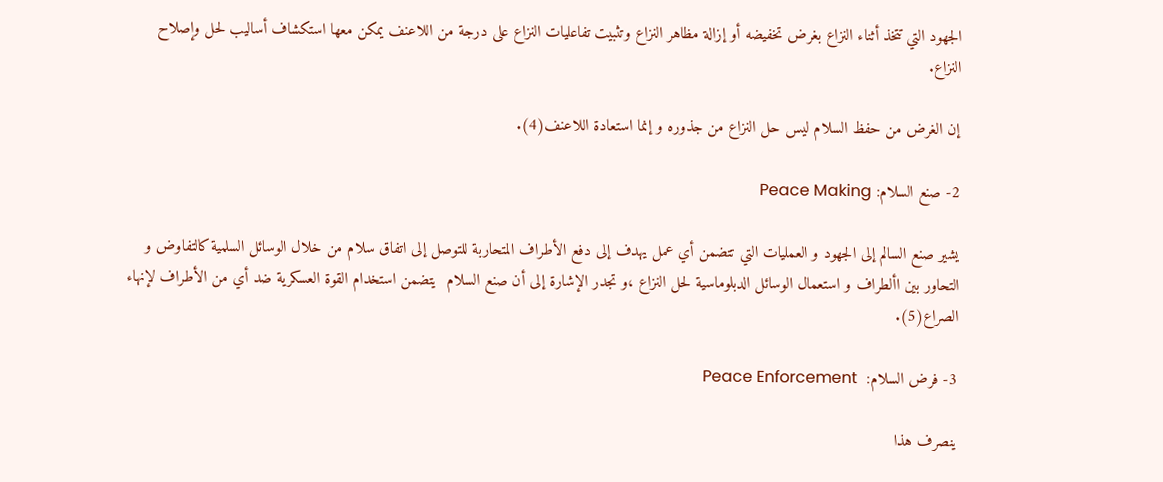الجهود التي تتخذ أثناء النزاع بغرض تخفيضه أو إزالة مظاهر النزاع وتثبيت تفاعليات النزاع على درجة من اللاعنف يمكن معها استكشاف أساليب لحل وإصلاح النزاع.

إن الغرض من حفظ السلام ليس حل النزاع من جذوره و إنما استعادة اللاعنف(4).

2- صنع السلام: Peace Making

يشير صنع السالم إلى الجهود و العمليات التي تتضمن أي عمل يهدف إلى دفع الأطراف المتحاربة للتوصل إلى اتفاق سلام من خلال الوسائل السلمية كالتفاوض و التحاور بين األطراف و استعمال الوسائل الدبلوماسية لحل النزاع ،و تجدر الإشارة إلى أن صنع السلام  يتضمن استخدام القوة العسكرية ضد أي من الأطراف لإنهاء الصراع(5).

3- فرض السلام:  Peace Enforcement

ينصرف هذا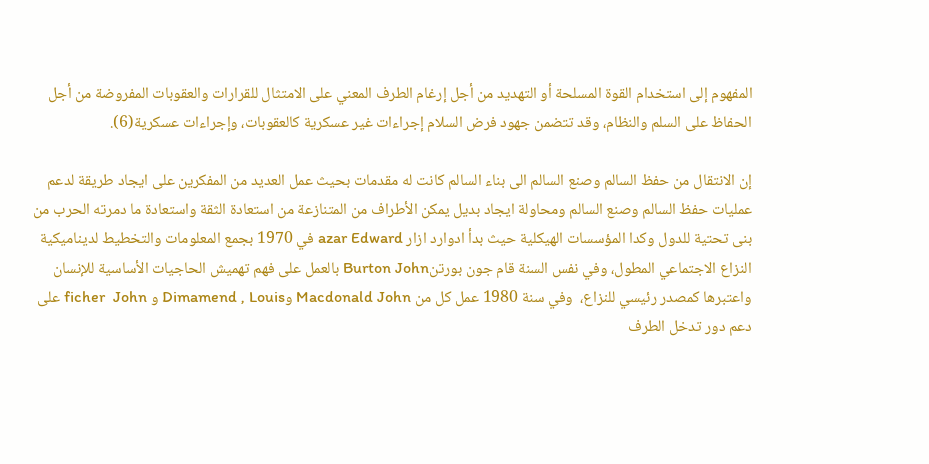المفهوم إلى استخدام القوة المسلحة أو التهديد من أجل إرغام الطرف المعني على الامتثال للقرارات والعقوبات المفروضة من أجل الحفاظ على السلم والنظام، وقد تتضمن جهود فرض السلام إجراءات غير عسكرية كالعقوبات، وإجراءات عسكرية(6).

إن الانتقال من حفظ السالم وصنع السالم الى بناء السالم كانت له مقدمات بحيث عمل العديد من المفكرين على ايجاد طريقة لدعم عمليات حفظ السالم وصنع السالم ومحاولة ايجاد بديل يمكن الأطراف من المتنازعة من استعادة الثقة واستعادة ما دمرته الحرب من بنى تحتية للدول وكدا المؤسسات الهيكلية حيث بدأ ادوارد ازار azar Edward في 1970 بجمع المعلومات والتخطيط لديناميكية النزاع الاجتماعي المطول، وفي نفس السنة قام جون بورتنBurton John بالعمل على فهم تهميش الحاجيات الأساسية للإنسان واعتبرها كمصدر رئيسي للنزاع،  وفي سنة 1980 عمل كل من Macdonald John وDimamend , Louis و ficher  John على دعم دور تدخل الطرف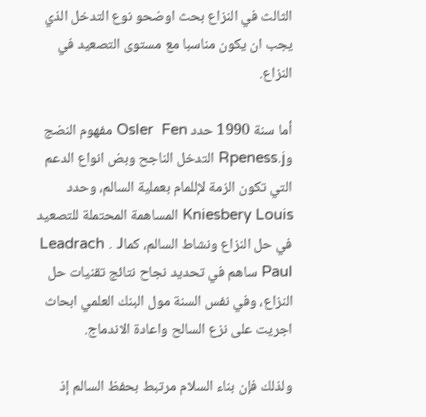الثالث في النزاع بحث اوضحو نوع التدخل الذي يجب ان يكون مناسبا مع مستوى التصعيد في النزاع.

أما سنة 1990 حدد Osler  Fen مفهوم النضج وRpeness.j التدخل الناجح وبض انواع الدعم التي تكون الزمة لإللمام بعملية السالم، وحدد Kniesbery Louis المساهمة المحتملة للتصعيد في حل النزاع ونشاط السالم، كماLeadrach . J Paul ساهم في تحديد نجاح نتائج تقنيات حل النزاع، وفي نفس السنة مول البنك العلمي ابحاث اجريت على نزع السالح واعادة الاندماج.

ولذلك فإن بناء السلام مرتبط بحفظ السالم إذ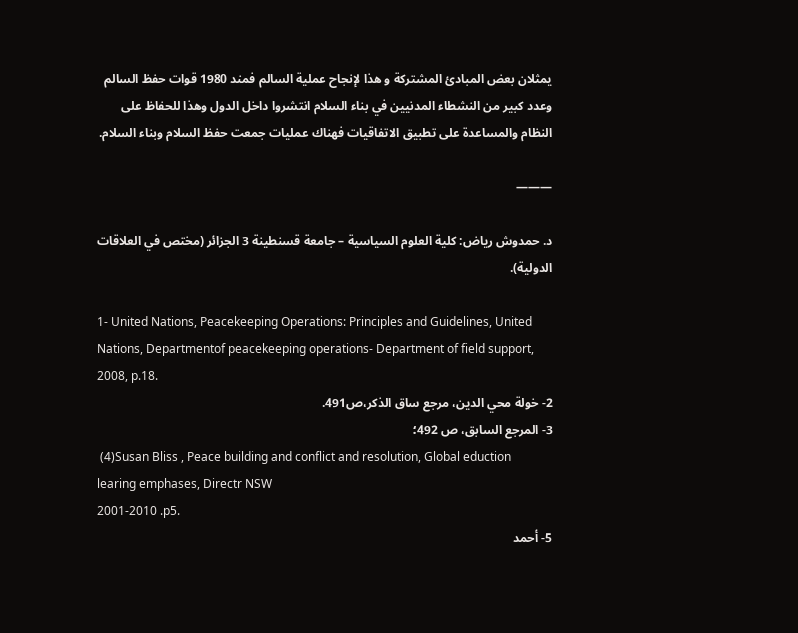يمثلان بعض المبادئ المشتركة و هذا لإنجاح عملية السالم فمند 1980 قوات حفظ السالم وعدد كبير من النشطاء المدنيين في بناء السلام انتشروا داخل الدول وهذا للحفاظ على النظام والمساعدة على تطبيق الاتفاقيات فهناك عمليات جمعت حفظ السلام وبناء السلام.

———

د. حمدوش رياض: كلية العلوم السياسية – جامعة قسنطينة 3 الجزائر (مختص في العلاقات الدولية).

1- United Nations, Peacekeeping Operations: Principles and Guidelines, United Nations, Departmentof peacekeeping operations- Department of field support, 2008, p.18.
2- خولة محي الدين، مرجع ساق الذكر،ص491.
3- المرجع السابق، ص 492؛
 (4)Susan Bliss , Peace building and conflict and resolution, Global eduction learing emphases, Directr NSW
2001-2010 .p5.
5- أحمد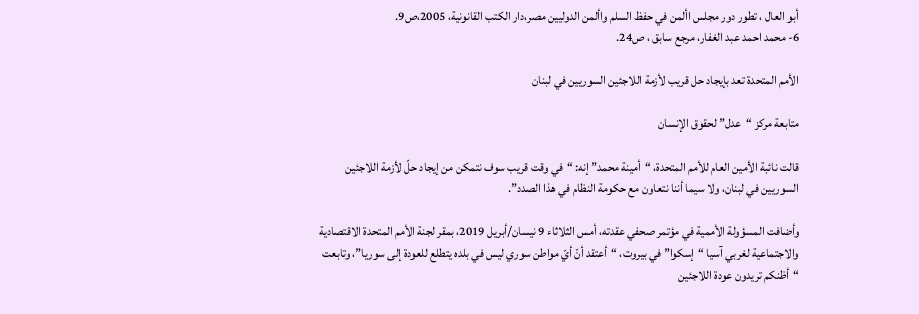أبو العال ، تطور دور مجلس األمن في حفظ السلم واألمن الدوليين مصر،دار الكتب القانونية، 2005،ص9.
6- محمد احمد عبد الغفار، مرجع سابق ، ص24.

الأمم المتحدة تعد بإيجاد حل قريب لأزمة اللاجئين السوريين في لبنان

متابعة مركز “عدل” لحقوق الإنسان

قالت نائبة الأمين العام للأمم المتحدة، “أمينة محمد” إنه: “في وقت قريب سوف نتمكن من إيجاد حلّ لأزمة اللاجئين السوريين في لبنان، ولا سيما أننا نتعاون مع حكومة النظام في هذا الصدد”.

وأضافت المسؤولة الأممية في مؤتمر صحفي عقدته، أمس الثلاثاء 9 نيسان/أبريل 2019، بمقر لجنة الأمم المتحدة الاقتصادية والاجتماعية لغربي آسيا “إسكوا” في بيروت، “أعتقد أنّ أيّ مواطن سوري ليس في بلده يتطلع للعودة إلى سوريا”، وتابعت “أظنكم تريدون عودة اللاجئين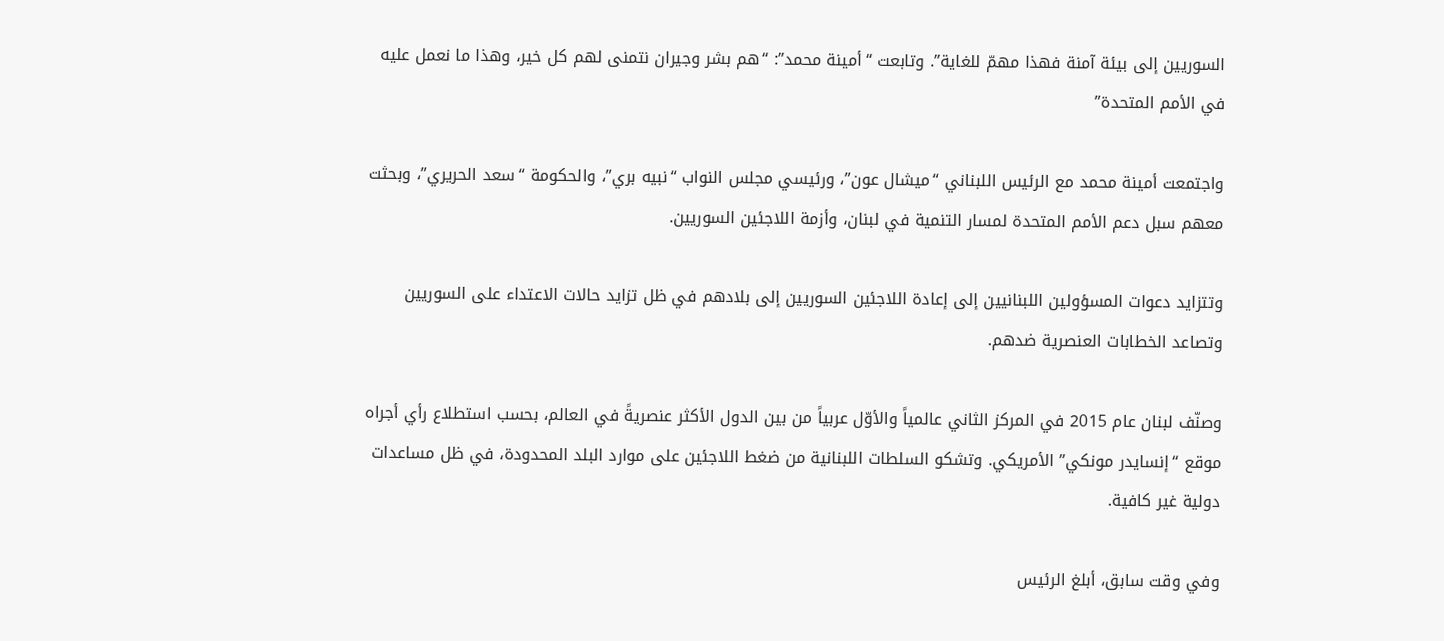السوريين إلى بيئة آمنة فهذا مهمّ للغاية”. وتابعت “أمينة محمد”: “هم بشر وجيران نتمنى لهم كل خير، وهذا ما نعمل عليه في الأمم المتحدة”

واجتمعت أمينة محمد مع الرئيس اللبناني “ميشال عون”، ورئيسي مجلس النواب “نبيه بري”، والحكومة “سعد الحريري”، وبحثت معهم سبل دعم الأمم المتحدة لمسار التنمية في لبنان، وأزمة اللاجئين السوريين.

وتتزايد دعوات المسؤولين اللبنانيين إلى إعادة اللاجئين السوريين إلى بلادهم في ظل تزايد حالات الاعتداء على السوريين وتصاعد الخطابات العنصرية ضدهم.

وصنّف لبنان عام 2015 في المركز الثاني عالمياً والأوّل عربياً من بين الدول الأكثر عنصريةً في العالم، بحسب استطلاع رأي أجراه موقع “إنسايدر مونكي” الأمريكي. وتشكو السلطات اللبنانية من ضغط اللاجئين على موارد البلد المحدودة، في ظل مساعدات دولية غير كافية.

وفي وقت سابق، أبلغ الرئيس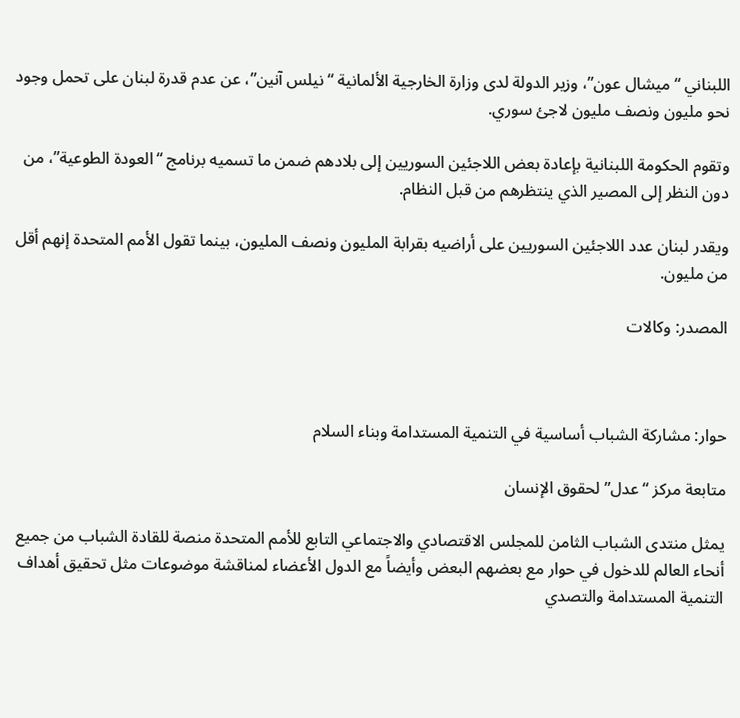اللبناني “ميشال عون”، وزير الدولة لدى وزارة الخارجية الألمانية “نيلس آنين”، عن عدم قدرة لبنان على تحمل وجود نحو مليون ونصف مليون لاجئ سوري.

وتقوم الحكومة اللبنانية بإعادة بعض اللاجئين السوريين إلى بلادهم ضمن ما تسميه برنامج “العودة الطوعية”، من دون النظر إلى المصير الذي ينتظرهم من قبل النظام.

ويقدر لبنان عدد اللاجئين السوريين على أراضيه بقرابة المليون ونصف المليون، بينما تقول الأمم المتحدة إنهم أقل من مليون.

المصدر: وكالات



حوار: مشاركة الشباب أساسية في التنمية المستدامة وبناء السلام

متابعة مركز “عدل” لحقوق الإنسان

يمثل منتدى الشباب الثامن للمجلس الاقتصادي والاجتماعي التابع للأمم المتحدة منصة للقادة الشباب من جميع أنحاء العالم للدخول في حوار مع بعضهم البعض وأيضاً مع الدول الأعضاء لمناقشة موضوعات مثل تحقيق أهداف التنمية المستدامة والتصدي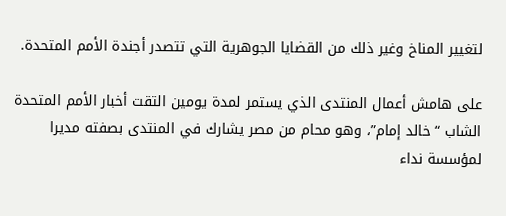لتغيير المناخ وغير ذلك من القضايا الجوهرية التي تتصدر أجندة الأمم المتحدة.

على هامش أعمال المنتدى الذي يستمر لمدة يومين التقت أخبار الأمم المتحدة الشاب “خالد إمام”، وهو محام من مصر يشارك في المنتدى بصفته مديرا لمؤسسة نداء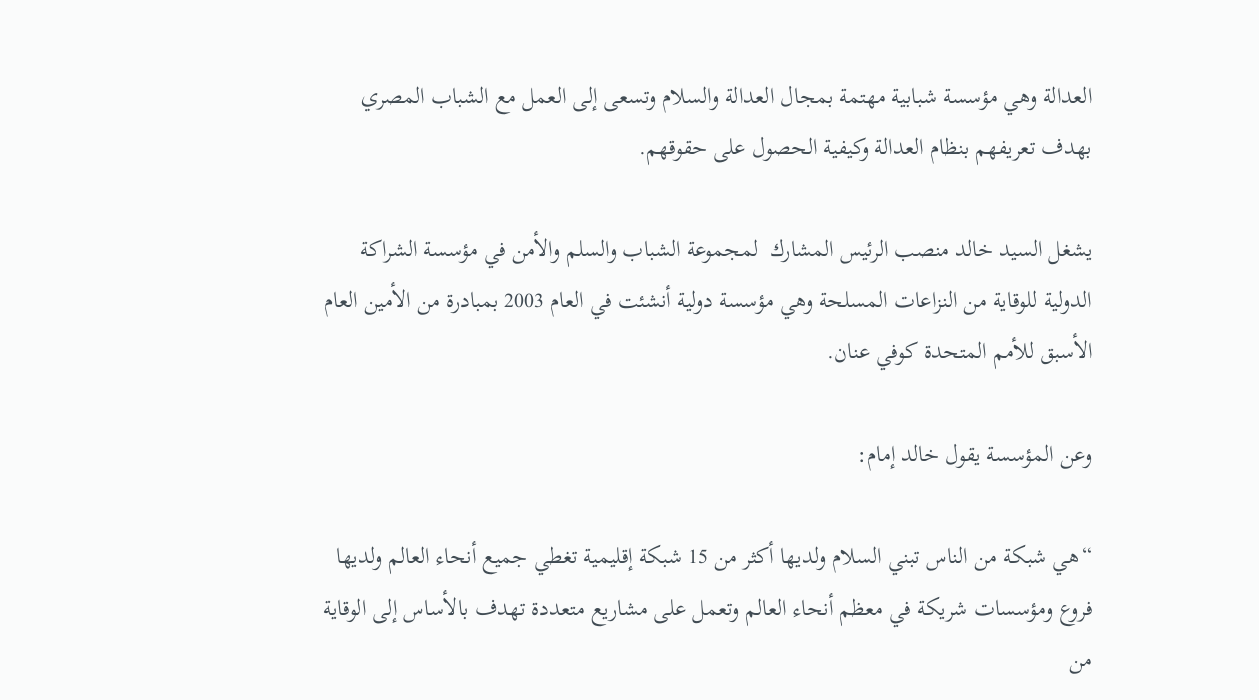العدالة وهي مؤسسة شبابية مهتمة بمجال العدالة والسلام وتسعى إلى العمل مع الشباب المصري بهدف تعريفهم بنظام العدالة وكيفية الحصول على حقوقهم.

يشغل السيد خالد منصب الرئيس المشارك  لمجموعة الشباب والسلم والأمن في مؤسسة الشراكة الدولية للوقاية من النزاعات المسلحة وهي مؤسسة دولية أنشئت في العام 2003 بمبادرة من الأمين العام الأسبق للأمم المتحدة كوفي عنان.

وعن المؤسسة يقول خالد إمام:

“هي شبكة من الناس تبني السلام ولديها أكثر من 15 شبكة إقليمية تغطي جميع أنحاء العالم ولديها فروع ومؤسسات شريكة في معظم أنحاء العالم وتعمل على مشاريع متعددة تهدف بالأساس إلى الوقاية من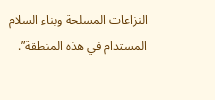النزاعات المسلحة وبناء السلام المستدام في هذه المنطقة”.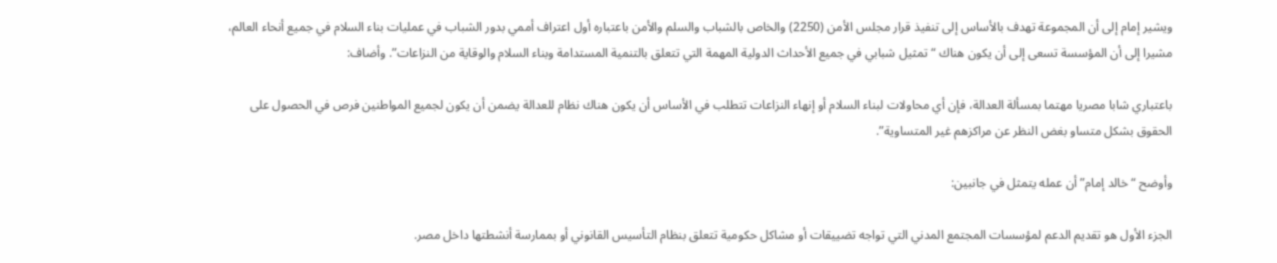ويشير إمام إلى أن المجموعة تهدف بالأساس إلى تنفيذ قرار مجلس الأمن (2250) والخاص بالشباب والسلم والأمن باعتباره أول اعتراف أممي بدور الشباب في عمليات بناء السلام في جميع أنحاء العالم، مشيرا إلى أن المؤسسة تسعى إلى أن يكون هناك “تمثيل شبابي في جميع الأحداث الدولية المهمة التي تتعلق بالتنمية المستدامة وبناء السلام والوقاية من النزاعات”. وأضاف:

باعتباري شابا مصريا مهتما بمسألة العدالة، فإن أي محاولات لبناء السلام أو إنهاء النزاعات تتطلب في الأساس أن يكون هناك نظام للعدالة يضمن أن يكون لجميع المواطنين فرص في الحصول على الحقوق بشكل متساو بغض النظر عن مراكزهم غير المتساوية”.

وأوضح “خالد إمام” أن عمله يتمثل في جانبين:

الجزء الأول هو تقديم الدعم لمؤسسات المجتمع المدني التي تواجه تضييقات أو مشاكل حكومية تتعلق بنظام التأسيس القانوني أو بممارسة أنشطتها داخل مصر.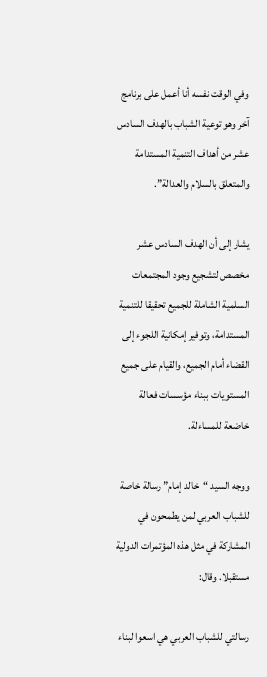وفي الوقت نفسه أنا أعمل على برنامج آخر وهو توعية الشباب بالهدف السادس عشر من أهداف التنمية المستدامة والمتعلق بالسلام والعدالة”.

يشار إلى أن الهدف السادس عشر مخصص لتشجيع وجود المجتمعات السلمية الشاملة للجميع تحقيقا للتنمية المستدامة، وتوفير إمكانية اللجوء إلى القضاء أمام الجميع، والقيام على جميع المستويات ببناء مؤسسات فعالة خاضعة للمساءلة.

ووجه السيد “خالد إمام” رسالة خاصة للشباب العربي لمن يطمحون في المشاركة في مثل هذه المؤتمرات الدولية مستقبلا. وقال:

رسالتي للشباب العربي هي اسعوا لبناء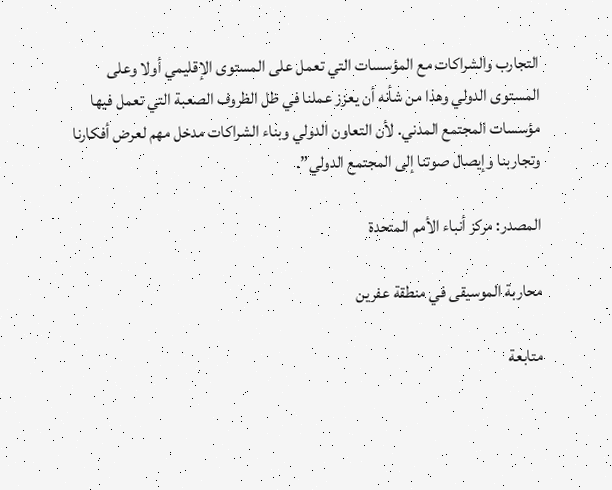التجارب والشراكات مع المؤسسات التي تعمل على المستوى الإقليمي أولا وعلى المستوى الدولي وهذا من شأنه أن يعزز عملنا في ظل الظروف الصعبة التي تعمل فيها مؤسسات المجتمع المدني. لأن التعاون الدولي وبناء الشراكات مدخل مهم لعرض أفكارنا وتجاربنا وإيصال صوتنا إلى المجتمع الدولي”.

المصدر: مركز أنباء الأمم المتحدة

محاربة الموسيقى في منطقة عفرين

متابعة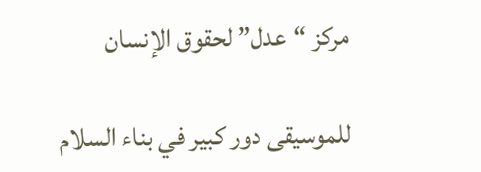مركز “عدل” لحقوق الإنسان

للموسيقى دور كبير في بناء السلام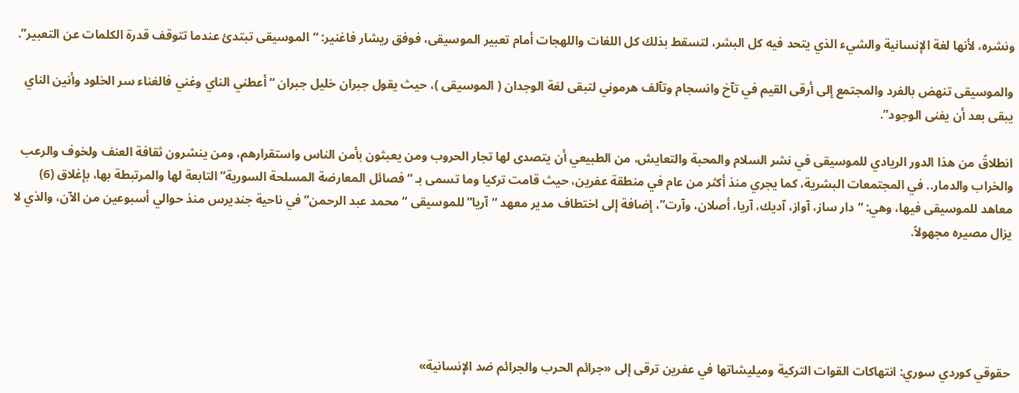ونشره، لأنها لغة الإنسانية والشيء الذي يتحد فيه كل البشر، لتسقط بذلك كل اللغات واللهجات أمام تعبير الموسيقى، فوفق ريشار فاغنير: “الموسيقى تبتدئ عندما تتوقف قدرة الكلمات عن التعبير”.

والموسيقى تنهض بالفرد والمجتمع إلى أرقى القيم في تآخ وانسجام وتآلف هرموني لتبقى لغة الوجدان ( الموسيقى )، حيث يقول جبران خليل جبران “أعطني الناي وغني فالغناء سر الخلود وأنين الناي يبقى بعد أن يفنى الوجود”.

انطلاقً من هذا الدور الريادي للموسيقى في نشر السلام والمحبة والتعايش، من الطبيعي أن يتصدى لها تجار الحروب ومن يعبثون بأمن الناس واستقرارهم، ومن ينشرون ثقافة العنف ولخوف والرعب والخراب والدمار.. في المجتمعات البشرية، كما يجري منذ أكثر من عام في منطقة عفرين، حيث قامت تركيا وما تسمى بـ “فصائل المعارضة المسلحة السورية” التابعة لها والمرتبطة بها، بإغلاق (6)  معاهد للموسيقى فيها، وهي: “دار ساز، آواز، آديك، آريا، أصلان، وآرت”، إضافة إلى اختطاف مدير معهد “آريا” للموسيقى “محمد عبد الرحمن” في ناحية جنديرس منذ حوالي أسبوعين من الآن، والذي لا يزال مصيره مجهولاً.





حقوقي كوردي سوري: انتهاكات القوات التركية وميليشاتها في عفرين ترقى إلى «جرائم الحرب والجرائم ضد الإنسانية»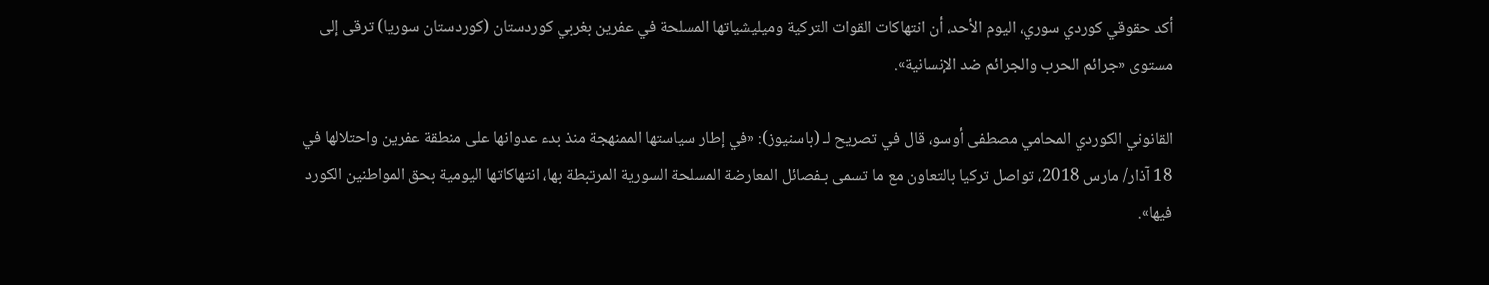أكد حقوقي كوردي سوري، اليوم الأحد، أن انتهاكات القوات التركية وميليشياتها المسلحة في عفرين بغربي كوردستان (كوردستان سوريا) ترقى إلى مستوى «جرائم الحرب والجرائم ضد الإنسانية».

القانوني الكوردي المحامي مصطفى أوسو، قال في تصريح لـ (باسنيوز): «في إطار سياستها الممنهجة منذ بدء عدوانها على منطقة عفرين واحتلالها في 18 آذار/ مارس 2018، تواصل تركيا بالتعاون مع ما تسمى بـفصائل المعارضة المسلحة السورية المرتبطة بها، انتهاكاتها اليومية بحق المواطنين الكورد فيها».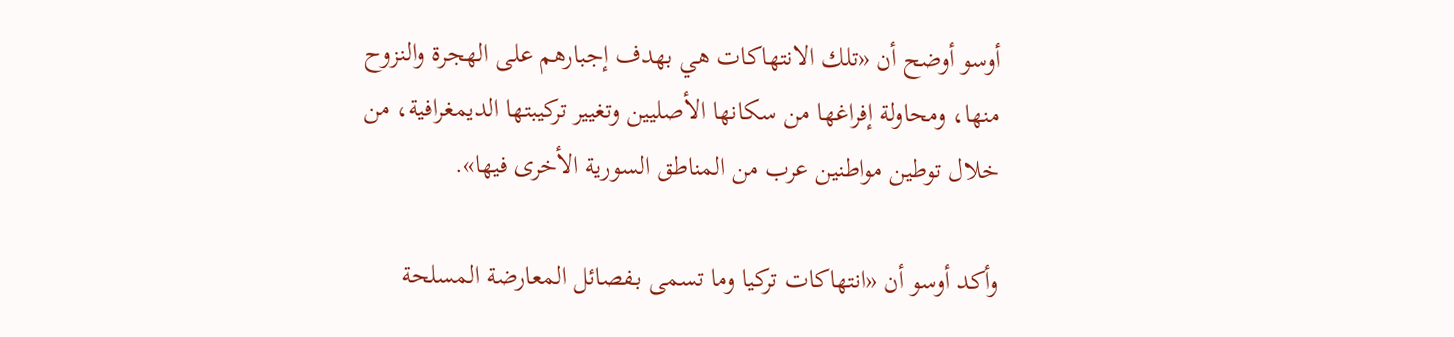أوسو أوضح أن «تلك الانتهاكات هي بهدف إجبارهم على الهجرة والنزوح منها، ومحاولة إفراغها من سكانها الأصليين وتغيير تركيبتها الديمغرافية، من خلال توطين مواطنين عرب من المناطق السورية الأخرى فيها».

وأكد أوسو أن «انتهاكات تركيا وما تسمى بـفصائل المعارضة المسلحة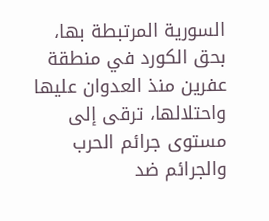السورية المرتبطة بها، بحق الكورد في منطقة عفرين منذ العدوان عليها واحتلالها، ترقى إلى مستوى جرائم الحرب والجرائم ضد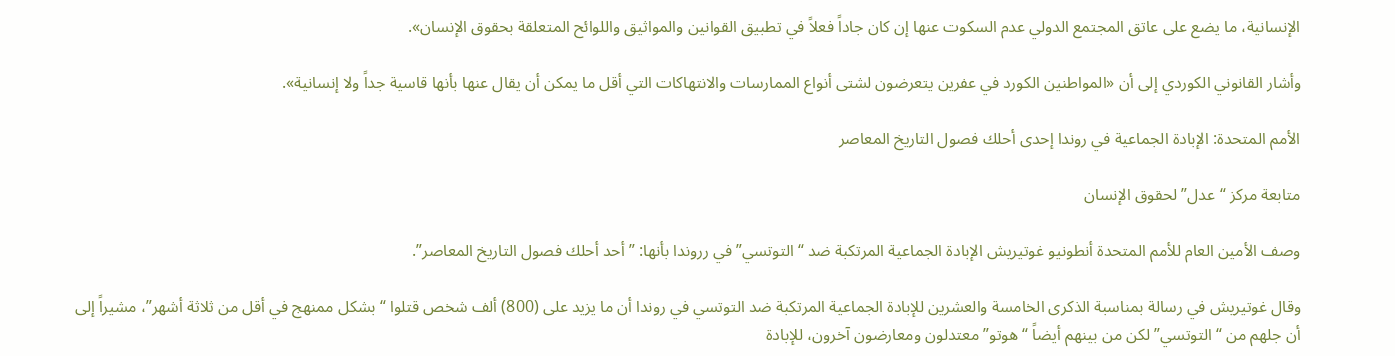الإنسانية، ما يضع على عاتق المجتمع الدولي عدم السكوت عنها إن كان جاداً فعلاً في تطبيق القوانين والمواثيق واللوائح المتعلقة بحقوق الإنسان».

وأشار القانوني الكوردي إلى أن «المواطنين الكورد في عفرين يتعرضون لشتى أنواع الممارسات والانتهاكات التي أقل ما يمكن أن يقال عنها بأنها قاسية جداً ولا إنسانية».

الأمم المتحدة: الإبادة الجماعية في روندا إحدى أحلك فصول التاريخ المعاصر

متابعة مركز “عدل” لحقوق الإنسان

وصف الأمين العام للأمم المتحدة أنطونيو غوتيريش الإبادة الجماعية المرتكبة ضد “التوتسي” في رروندا بأنها: ” أحد أحلك فصول التاريخ المعاصر”.

وقال غوتيريش في رسالة بمناسبة الذكرى الخامسة والعشرين للإبادة الجماعية المرتكبة ضد التوتسي في روندا أن ما يزيد على (800) ألف شخص قتلوا “بشكل ممنهج في أقل من ثلاثة أشهر”، مشيراً إلى أن جلهم من “التوتسي” لكن من بينهم أيضاً “هوتو” معتدلون ومعارضون آخرون، للإبادة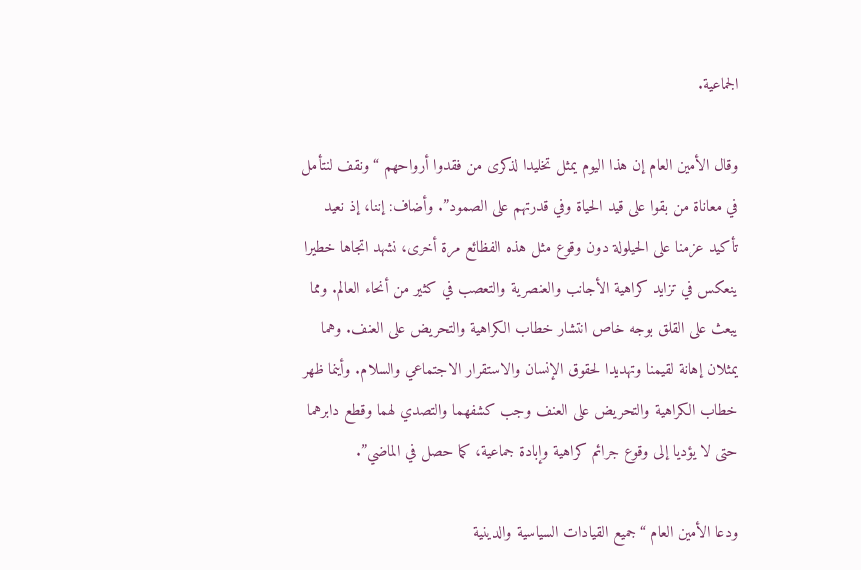الجماعية.

وقال الأمين العام إن هذا اليوم يمثل تخليدا لذكرى من فقدوا أرواحهم “ونقف لنتأمل في معاناة من بقوا على قيد الحياة وفي قدرتهم على الصمود”. وأضاف: إننا، إذ نعيد تأكيد عزمنا على الحيلولة دون وقوع مثل هذه الفظائع مرة أخرى، نشهد اتجاها خطيرا ينعكس في تزايد كراهية الأجانب والعنصرية والتعصب في كثير من أنحاء العالم. ومما يبعث على القلق بوجه خاص انتشار خطاب الكراهية والتحريض على العنف. وهما يمثلان إهانة لقيمنا وتهديدا لحقوق الإنسان والاستقرار الاجتماعي والسلام. وأينما ظهر خطاب الكراهية والتحريض على العنف وجب كشفهما والتصدي لهما وقطع دابرهما حتى لا يؤديا إلى وقوع جرائم كراهية وإبادة جماعية، كما حصل في الماضي”.

ودعا الأمين العام “جميع القيادات السياسية والدينية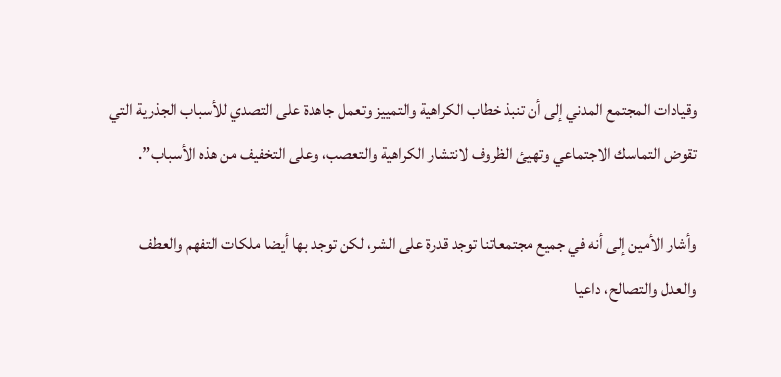وقيادات المجتمع المدني إلى أن تنبذ خطاب الكراهية والتمييز وتعمل جاهدة على التصدي للأسباب الجذرية التي تقوض التماسك الاجتماعي وتهيئ الظروف لانتشار الكراهية والتعصب، وعلى التخفيف من هذه الأسباب”.

وأشار الأمين إلى أنه في جميع مجتمعاتنا توجد قدرة على الشر، لكن توجد بها أيضا ملكات التفهم والعطف والعدل والتصالح، داعيا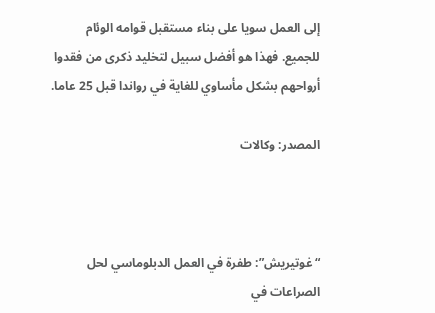إلى العمل سويا على بناء مستقبل قوامه الوئام للجميع. فهذا هو أفضل سبيل لتخليد ذكرى من فقدوا أرواحهم بشكل مأساوي للغاية في رواندا قبل 25 عاما.

المصدر: وكالات



“غوتيريش”: طفرة في العمل الدبلوماسي لحل الصراعات في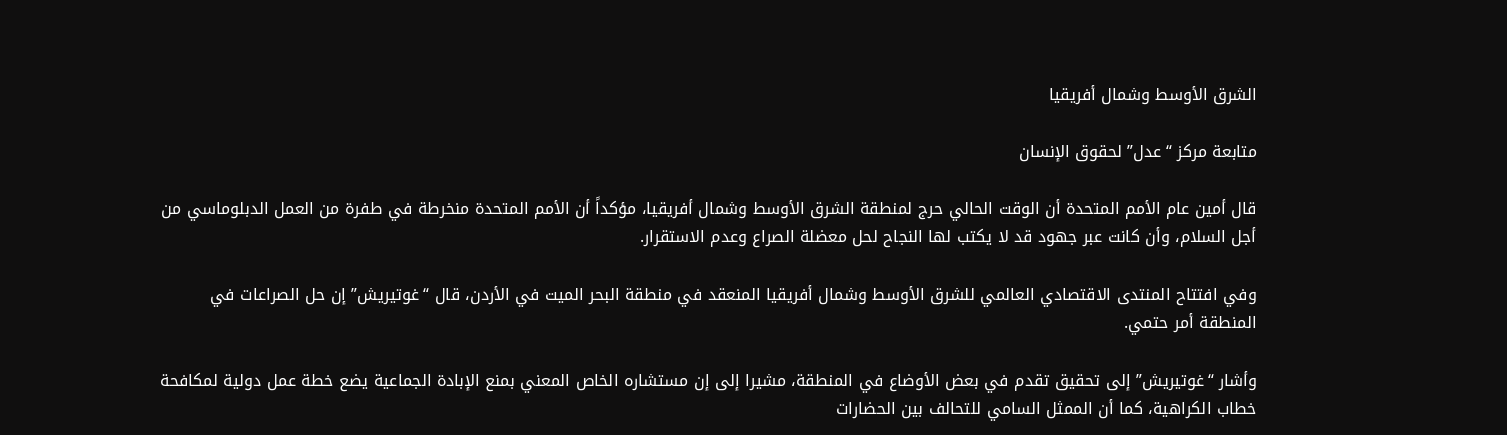الشرق الأوسط وشمال أفريقيا

متابعة مركز “عدل” لحقوق الإنسان

قال أمين عام الأمم المتحدة أن الوقت الحالي حرج لمنطقة الشرق الأوسط وشمال أفريقيا، مؤكداً أن الأمم المتحدة منخرطة في طفرة من العمل الدبلوماسي من أجل السلام، وأن كانت عبر جهود قد لا يكتب لها النجاح لحل معضلة الصراع وعدم الاستقرار.

وفي افتتاح المنتدى الاقتصادي العالمي للشرق الأوسط وشمال أفريقيا المنعقد في منطقة البحر الميت في الأردن، قال “غوتيريش” إن حل الصراعات في المنطقة أمر حتمي.

وأشار “غوتيريش” إلى تحقيق تقدم في بعض الأوضاع في المنطقة، مشيرا إلى إن مستشاره الخاص المعني بمنع الإبادة الجماعية يضع خطة عمل دولية لمكافحة خطاب الكراهية، كما أن الممثل السامي للتحالف بين الحضارات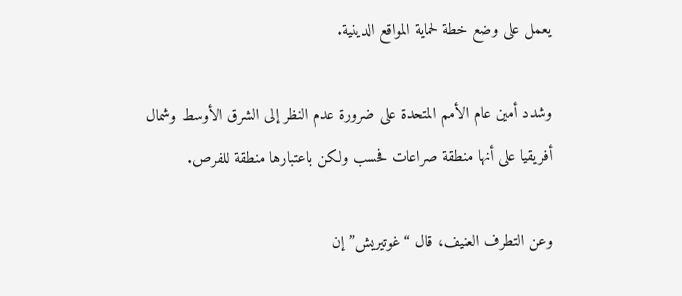يعمل على وضع خطة لحماية المواقع الدينية.

وشدد أمين عام الأمم المتحدة على ضرورة عدم النظر إلى الشرق الأوسط وشمال أفريقيا على أنها منطقة صراعات فحسب ولكن باعتبارها منطقة للفرص.

وعن التطرف العنيف، قال “غوتيريش” إن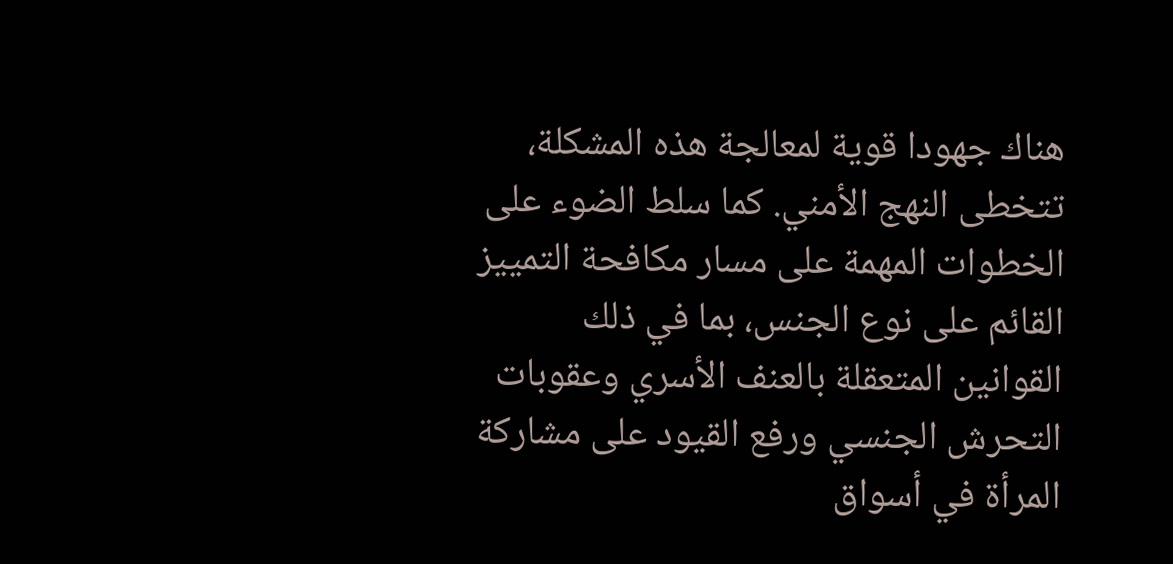هناك جهودا قوية لمعالجة هذه المشكلة، تتخطى النهج الأمني. كما سلط الضوء على الخطوات المهمة على مسار مكافحة التمييز القائم على نوع الجنس، بما في ذلك القوانين المتعقلة بالعنف الأسري وعقوبات التحرش الجنسي ورفع القيود على مشاركة المرأة في أسواق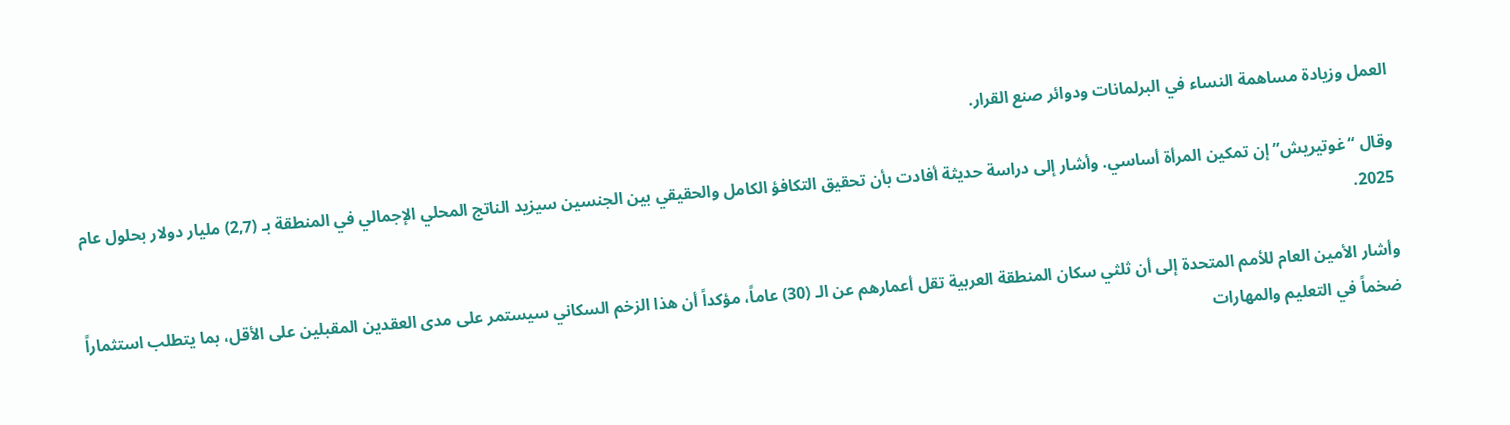العمل وزيادة مساهمة النساء في البرلمانات ودوائر صنع القرار.

وقال “غوتيريش” إن تمكين المرأة أساسي. وأشار إلى دراسة حديثة أفادت بأن تحقيق التكافؤ الكامل والحقيقي بين الجنسين سيزيد الناتج المحلي الإجمالي في المنطقة بـ (2,7) مليار دولار بحلول عام 2025.

وأشار الأمين العام للأمم المتحدة إلى أن ثلثي سكان المنطقة العربية تقل أعمارهم عن الـ (30) عاماً، مؤكداً أن هذا الزخم السكاني سيستمر على مدى العقدين المقبلين على الأقل، بما يتطلب استثماراً ضخماً في التعليم والمهارات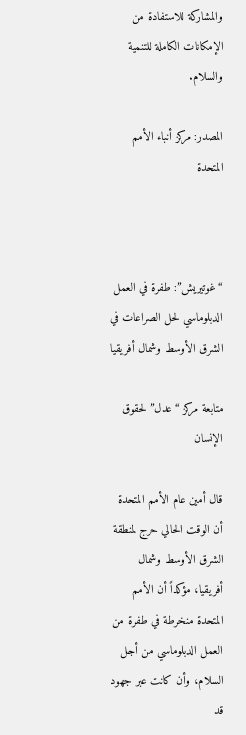والمشاركة للاستفادة من الإمكانات الكاملة للتنمية والسلام.

المصدر: مركز أنباء الأمم المتحدة



“غوتيريش”: طفرة في العمل الدبلوماسي لحل الصراعات في الشرق الأوسط وشمال أفريقيا

متابعة مركز “عدل” لحقوق الإنسان

قال أمين عام الأمم المتحدة أن الوقت الحالي حرج لمنطقة الشرق الأوسط وشمال أفريقيا، مؤكداً أن الأمم المتحدة منخرطة في طفرة من العمل الدبلوماسي من أجل السلام، وأن كانت عبر جهود قد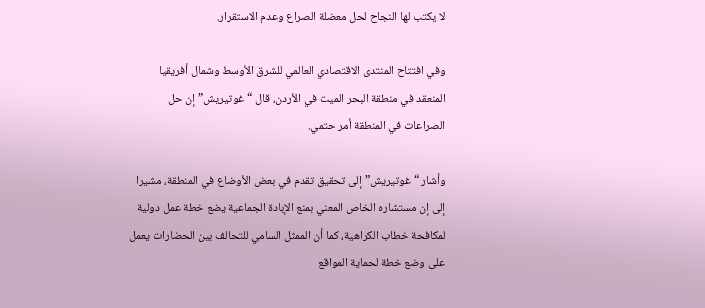لا يكتب لها النجاح لحل معضلة الصراع وعدم الاستقرار.

وفي افتتاح المنتدى الاقتصادي العالمي للشرق الأوسط وشمال أفريقيا المنعقد في منطقة البحر الميت في الأردن، قال “غوتيريش” إن حل الصراعات في المنطقة أمر حتمي.

وأشار “غوتيريش” إلى تحقيق تقدم في بعض الأوضاع في المنطقة، مشيرا إلى إن مستشاره الخاص المعني بمنع الإبادة الجماعية يضع خطة عمل دولية لمكافحة خطاب الكراهية، كما أن الممثل السامي للتحالف بين الحضارات يعمل على وضع خطة لحماية المواقع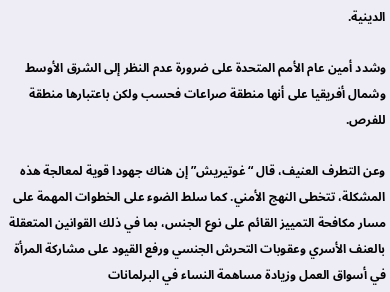الدينية.

وشدد أمين عام الأمم المتحدة على ضرورة عدم النظر إلى الشرق الأوسط وشمال أفريقيا على أنها منطقة صراعات فحسب ولكن باعتبارها منطقة للفرص.

وعن التطرف العنيف، قال “غوتيريش” إن هناك جهودا قوية لمعالجة هذه المشكلة، تتخطى النهج الأمني. كما سلط الضوء على الخطوات المهمة على مسار مكافحة التمييز القائم على نوع الجنس، بما في ذلك القوانين المتعقلة بالعنف الأسري وعقوبات التحرش الجنسي ورفع القيود على مشاركة المرأة في أسواق العمل وزيادة مساهمة النساء في البرلمانات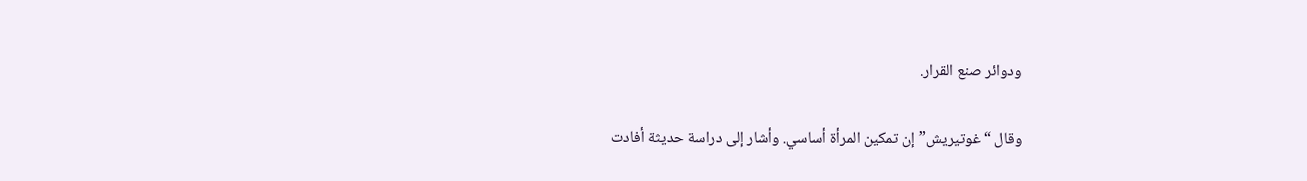ودوائر صنع القرار.

وقال “غوتيريش” إن تمكين المرأة أساسي. وأشار إلى دراسة حديثة أفادت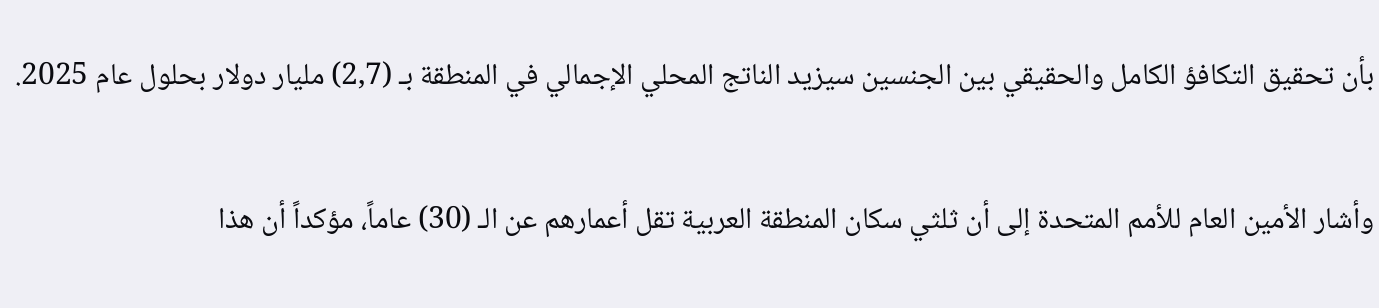بأن تحقيق التكافؤ الكامل والحقيقي بين الجنسين سيزيد الناتج المحلي الإجمالي في المنطقة بـ (2,7) مليار دولار بحلول عام 2025.

وأشار الأمين العام للأمم المتحدة إلى أن ثلثي سكان المنطقة العربية تقل أعمارهم عن الـ (30) عاماً، مؤكداً أن هذا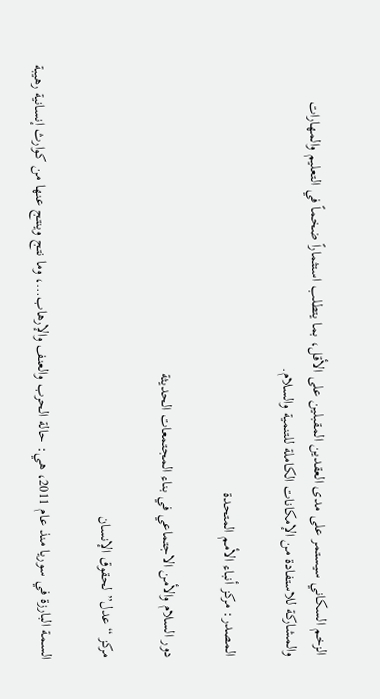الزخم السكاني سيستمر على مدى العقدين المقبلين على الأقل، بما يتطلب استثماراً ضخماً في التعليم والمهارات والمشاركة للاستفادة من الإمكانات الكاملة للتنمية والسلام.

المصدر: مركز أنباء الأمم المتحدة

دور السلام والأمن الاجتماعي في بناء المجتمعات الحديثة

مركز “عدل” لحقوق الإنسان

السمة البارزة في سوريا منذ عام 2011، هي: حالة الحرب والعنف والإرهاب…، وما نتج وينتج عنها من كوارث إنسانية رهيبة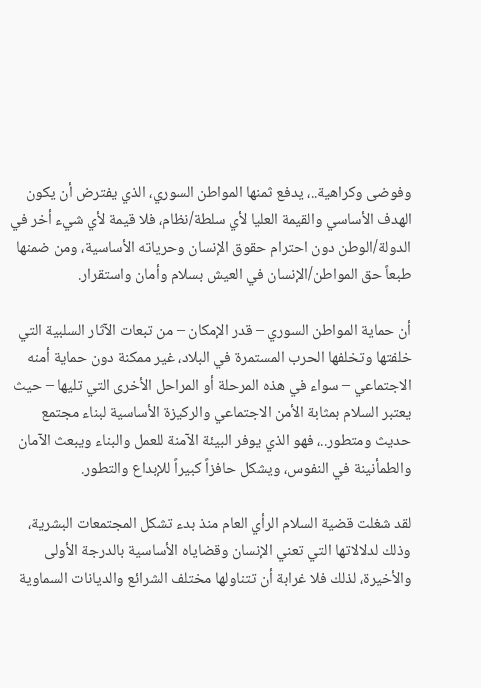وفوضى وكراهية..، يدفع ثمنها المواطن السوري، الذي يفترض أن يكون الهدف الأساسي والقيمة العليا لأي سلطة/نظام، فلا قيمة لأي شيء أخر في الدولة/الوطن دون احترام حقوق الإنسان وحرياته الأساسية، ومن ضمنها طبعاً حق المواطن/الإنسان في العيش بسلام وأمان واستقرار.

أن حماية المواطن السوري – قدر الإمكان – من تبعات الآثار السلبية التي خلفتها وتخلفها الحرب المستمرة في البلاد، غير ممكنة دون حماية أمنه الاجتماعي – سواء في هذه المرحلة أو المراحل الأخرى التي تليها – حيث يعتبر السلام بمثابة الأمن الاجتماعي والركيزة الأساسية لبناء مجتمع حديث ومتطور..، فهو الذي يوفر البيئة الآمنة للعمل والبناء ويبعث الآمان والطمأنينة في النفوس، ويشكل حافزاً كبيراً للإبداع والتطور.

لقد شغلت قضية السلام الرأي العام منذ بدء تشكل المجتمعات البشرية، وذلك لدلالاتها التي تعني الإنسان وقضاياه الأساسية بالدرجة الأولى والأخيرة، لذلك فلا غرابة أن تتناولها مختلف الشرائع والديانات السماوية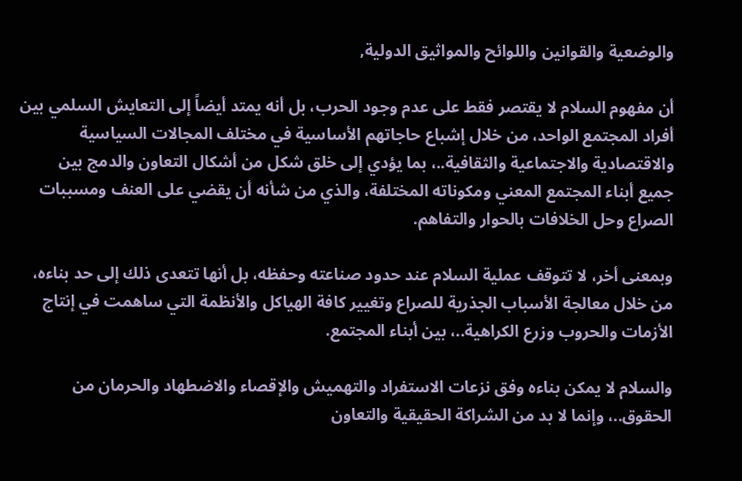والوضعية والقوانين واللوائح والمواثيق الدولية,

أن مفهوم السلام لا يقتصر فقط على عدم وجود الحرب، بل أنه يمتد أيضاً إلى التعايش السلمي بين أفراد المجتمع الواحد، من خلال إشباع حاجاتهم الأساسية في مختلف المجالات السياسية والاقتصادية والاجتماعية والثقافية..، بما يؤدي إلى خلق شكل من أشكال التعاون والدمج بين جميع أبناء المجتمع المعني ومكوناته المختلفة، والذي من شأنه أن يقضي على العنف ومسببات الصراع وحل الخلافات بالحوار والتفاهم.

وبمعنى أخر، لا تتوقف عملية السلام عند حدود صناعته وحفظه، بل أنها تتعدى ذلك إلى حد بناءه، من خلال معالجة الأسباب الجذرية للصراع وتغيير كافة الهياكل والأنظمة التي ساهمت في إنتاج الأزمات والحروب وزرع الكراهية..، بين أبناء المجتمع.

والسلام لا يمكن بناءه وفق نزعات الاستفراد والتهميش والإقصاء والاضطهاد والحرمان من الحقوق..، وإنما لا بد من الشراكة الحقيقية والتعاون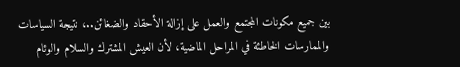بين جميع مكونات المجتمع والعمل على إزالة الأحقاد والضغائن..، نتيجة السياسات والممارسات الخاطئة في المراحل الماضية، لأن العيش المشترك والسلام والوئام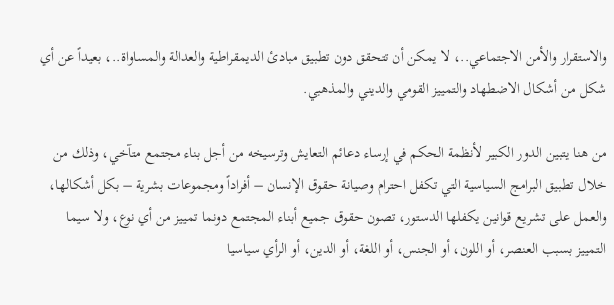والاستقرار والأمن الاجتماعي..، لا يمكن أن تتحقق دون تطبيق مبادئ الديمقراطية والعدالة والمساواة..، بعيداً عن أي شكل من أشكال الاضطهاد والتمييز القومي والديني والمذهبي.

من هنا يتبين الدور الكبير لأنظمة الحكم في إرساء دعائم التعايش وترسيخه من أجل بناء مجتمع متآخي، وذلك من خلال تطبيق البرامج السياسية التي تكفل احترام وصيانة حقوق الإنسان – أفراداً ومجموعات بشرية – بكل أشكالها، والعمل على تشريع قوانين يكفلها الدستور، تصون حقوق جميع أبناء المجتمع دونما تمييز من أي نوع، ولا سيما التمييز بسبب العنصر، أو اللون، أو الجنس، أو اللغة، أو الدين، أو الرأي سياسيا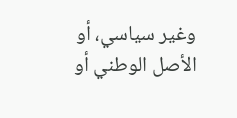وغير سياسي، أو الأصل الوطني أو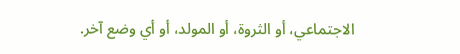الاجتماعي، أو الثروة، أو المولد، أو أي وضع آخر.